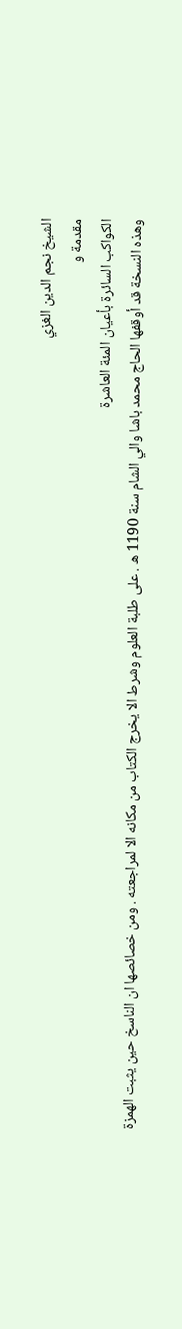الشيخ نجم الدين الغزي
مقدمة و
الكواكب السائرة بأعيان المئة العاشرة
وهذه النسخة قد أوقفها الحاج محمد باشا والي الشام سنة 1190 ه . على طلبة العلوم وشرط الا يخرج الكتاب من مكانه الا لمراجعته . ومن خصائصها ان الناسخ حين يثبت الهمزة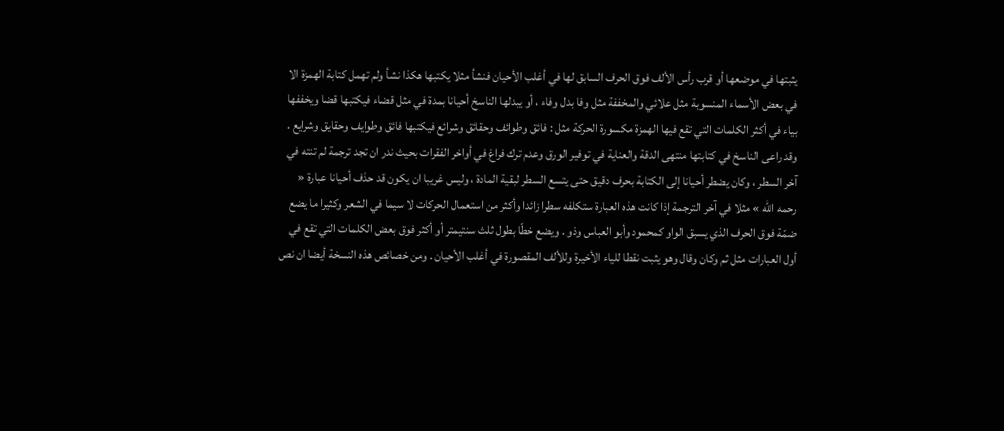يثبتها في موضعها أو قرب رأس الألف فوق الحرف السابق لها في أغلب الأحيان فنشأ مثلا يكتبها هكذا نشأ ولم تهمل كتابة الهمزة الا في بعض الأسماء المنسوبة مثل علائي والمخففة مثل وفا بدل وفاء ، أو يبدلها الناسخ أحيانا بمدة في مثل قضاء فيكتبها قضا ويخففها بياء في أكثر الكلمات التي تقع فيها الهمزة مكسورة الحركة مثل : فائق وطوائف وحقائق وشرائع فيكتبها فائق وطوايف وحقايق وشرايع . وقد راعى الناسخ في كتابتها منتهى الدقة والعناية في توفير الورق وعدم ترك فراغ في أواخر الفقرات بحيث ندر ان تجد ترجمة لم تنته في آخر السطر ، وكان يضطر أحيانا إلى الكتابة بحرف دقيق حتى يتسع السطر لبقية المادة ، وليس غريبا ان يكون قد حذف أحيانا عبارة « رحمه اللّه » مثلا في آخر الترجمة إذا كانت هذه العبارة ستكلفه سطرا زائدا وأكثر من استعمال الحركات لا سيما في الشعر وكثيرا ما يضع ضمّة فوق الحرف الذي يسبق الواو كمحمود وأبو العباس وذو . ويضع خطّا بطول ثلث سنتيمتر أو أكثر فوق بعض الكلمات التي تقع في أول العبارات مثل ثم وكان وقال وهو يثبت نقطا للياء الأخيرة وللألف المقصورة في أغلب الأحيان . ومن خصائص هذه النسخة أيضا ان نص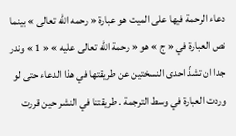دعاء الرحمة فيها على الميت هو عبارة « رحمه اللّه تعالى » بينما نص العبارة في « ج » هو « رحمة اللّه تعالى عليه » « 1 » وندر جدا ان تشذّ احدى النسختين عن طريقتها في هذا الدعاء حتى لو وردت العبارة في وسط الترجمة . طريقتنا في النشر حين قررت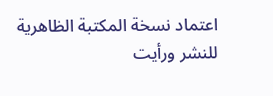اعتماد نسخة المكتبة الظاهرية للنشر ورأيت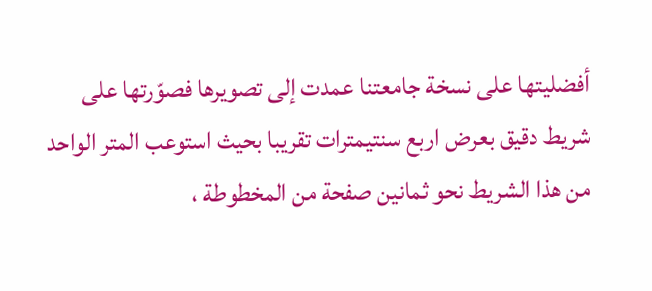أفضليتها على نسخة جامعتنا عمدت إلى تصويرها فصوّرتها على شريط دقيق بعرض اربع سنتيمترات تقريبا بحيث استوعب المتر الواحد من هذا الشريط نحو ثمانين صفحة من المخطوطة ،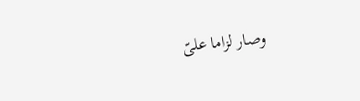وصار لزاما علىّ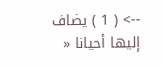--> ( 1 ) يضاف إليها أحيانا «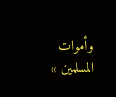وأموات المسلمين »